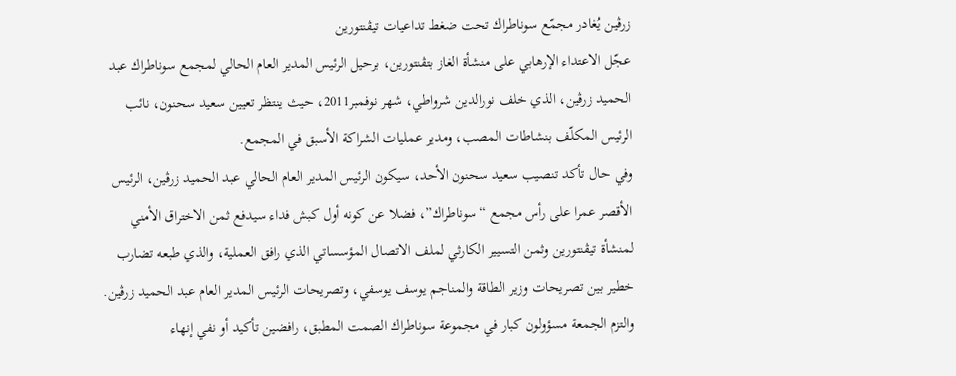زرڤين يُغادر مجمّع سوناطراك تحت ضغط تداعيات تيڤنتورين
عجّل الاعتداء الإرهابي على منشأة الغاز بتڤنتورين، برحيل الرئيس المدير العام الحالي لمجمع سوناطراك عبد الحميد زرڤين، الذي خلف نورالدين شرواطي، شهر نوفمبر2011، حيث ينتظر تعيين سعيد سحنون، نائب الرئيس المكلّف بنشاطات المصب، ومدير عمليات الشراكة الأسبق في المجمع.
وفي حال تأكد تنصيب سعيد سحنون الأحد، سيكون الرئيس المدير العام الحالي عبد الحميد زرڤين، الرئيس الأقصر عمرا على رأس مجمع “سوناطراك”، فضلا عن كونه أول كبش فداء سيدفع ثمن الاختراق الأمني لمنشأة تيڤنتورين وثمن التسيير الكارثي لملف الاتصال المؤسساتي الذي رافق العملية، والذي طبعه تضارب خطير بين تصريحات وزير الطاقة والمناجم يوسف يوسفي، وتصريحات الرئيس المدير العام عبد الحميد زرڤين.
والتزم الجمعة مسؤولون كبار في مجموعة سوناطراك الصمت المطبق، رافضين تأكيد أو نفي إنهاء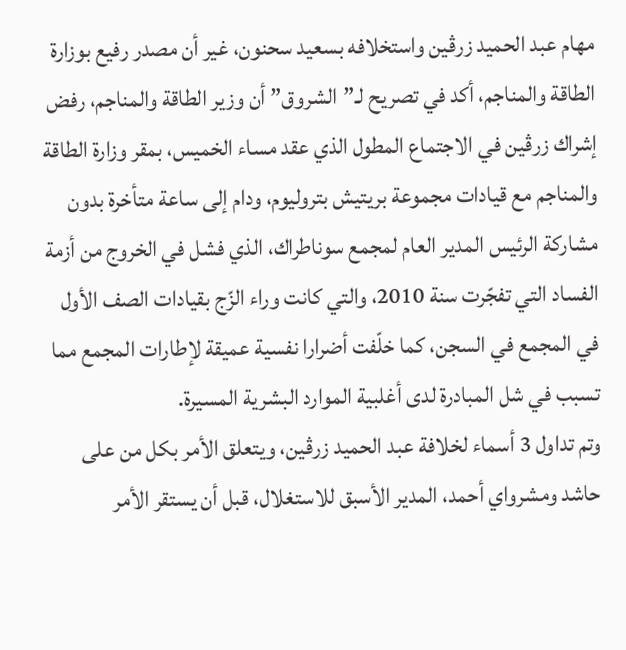مهام عبد الحميد زرڤين واستخلافه بسعيد سحنون، غير أن مصدر رفيع بوزارة الطاقة والمناجم، أكد في تصريح لـ”الشروق” أن وزير الطاقة والمناجم، رفض إشراك زرڤين في الاجتماع المطول الذي عقد مساء الخميس، بمقر وزارة الطاقة والمناجم مع قيادات مجموعة بريتيش بتروليوم، ودام إلى ساعة متأخرة بدون مشاركة الرئيس المدير العام لمجمع سوناطراك، الذي فشل في الخروج من أزمة الفساد التي تفجّرت سنة 2010، والتي كانت وراء الزّج بقيادات الصف الأول في المجمع في السجن، كما خلّفت أضرارا نفسية عميقة لإطارات المجمع مما تسبب في شل المبادرة لدى أغلبية الموارد البشرية المسيرة.
وتم تداول 3 أسماء لخلافة عبد الحميد زرڤين، ويتعلق الأمر بكل من على حاشد ومشرواي أحمد، المدير الأسبق للاستغلال، قبل أن يستقر الأمر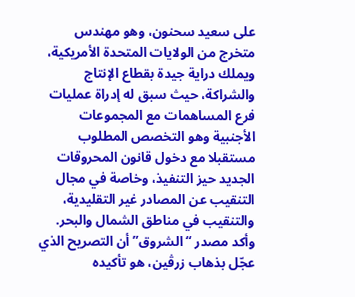على سعيد سحنون، وهو مهندس متخرج من الولايات المتحدة الأمريكية، ويملك دراية جيدة بقطاع الإنتاج والشراكة، حيث سبق له إدراة عمليات فرع المساهمات مع المجموعات الأجنبية وهو التخصص المطلوب مستقبلا مع دخول قانون المحروقات الجديد حيز التنفيذ، وخاصة في مجال التنقيب عن المصادر غير التقليدية، والتنقيب في مناطق الشمال والبحر.
وأكد مصدر “الشروق” أن التصريح الذي عجّل بذهاب زرڤين، هو تأكيده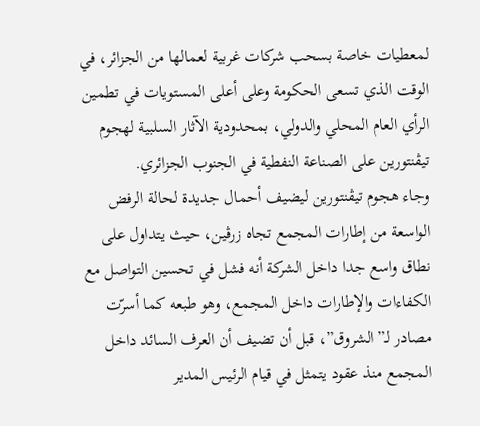لمعطيات خاصة بسحب شركات غربية لعمالها من الجزائر، في الوقت الذي تسعى الحكومة وعلى أعلى المستويات في تطمين الرأي العام المحلي والدولي، بمحدودية الآثار السلبية لهجوم تيڤنتورين على الصناعة النفطية في الجنوب الجزائري.
وجاء هجوم تيڤنتورين ليضيف أحمال جديدة لحالة الرفض الواسعة من إطارات المجمع تجاه زرڤين، حيث يتداول على نطاق واسع جدا داخل الشركة أنه فشل في تحسين التواصل مع الكفاءات والإطارات داخل المجمع، وهو طبعه كما أسرّت مصادر لـ”الشروق”، قبل أن تضيف أن العرف السائد داخل المجمع منذ عقود يتمثل في قيام الرئيس المدير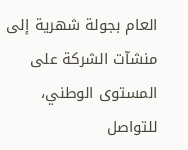العام بجولة شهرية إلى منشآت الشركة على المستوى الوطني، للتواصل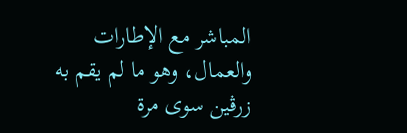المباشر مع الإطارات والعمال، وهو ما لم يقم به زرڤين سوى مرة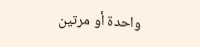واحدة أو مرتين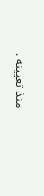منذ تعيينه .